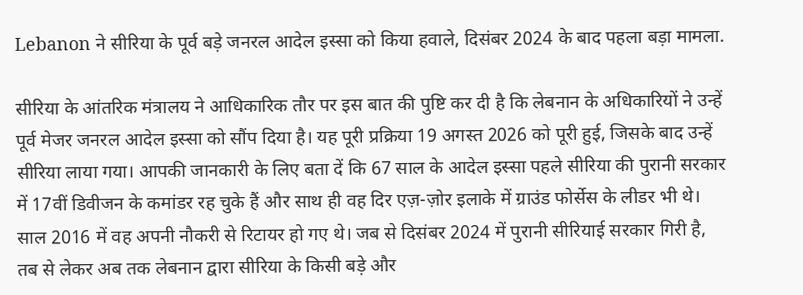Lebanon ने सीरिया के पूर्व बड़े जनरल आदेल इस्सा को किया हवाले, दिसंबर 2024 के बाद पहला बड़ा मामला.

सीरिया के आंतरिक मंत्रालय ने आधिकारिक तौर पर इस बात की पुष्टि कर दी है कि लेबनान के अधिकारियों ने उन्हें पूर्व मेजर जनरल आदेल इस्सा को सौंप दिया है। यह पूरी प्रक्रिया 19 अगस्त 2026 को पूरी हुई, जिसके बाद उन्हें सीरिया लाया गया। आपकी जानकारी के लिए बता दें कि 67 साल के आदेल इस्सा पहले सीरिया की पुरानी सरकार में 17वीं डिवीजन के कमांडर रह चुके हैं और साथ ही वह दिर एज़-ज़ोर इलाके में ग्राउंड फोर्सेस के लीडर भी थे। साल 2016 में वह अपनी नौकरी से रिटायर हो गए थे। जब से दिसंबर 2024 में पुरानी सीरियाई सरकार गिरी है, तब से लेकर अब तक लेबनान द्वारा सीरिया के किसी बड़े और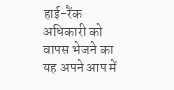हाई-रैंक अधिकारी को वापस भेजने का यह अपने आप में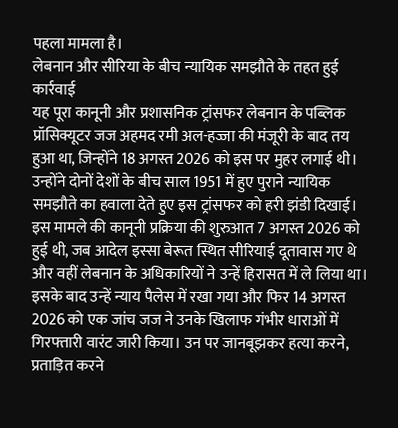पहला मामला है।
लेबनान और सीरिया के बीच न्यायिक समझौते के तहत हुई कार्रवाई
यह पूरा कानूनी और प्रशासनिक ट्रांसफर लेबनान के पब्लिक प्रॉसिक्यूटर जज अहमद रमी अल-हज्जा की मंजूरी के बाद तय हुआ था, जिन्होंने 18 अगस्त 2026 को इस पर मुहर लगाई थी। उन्होंने दोनों देशों के बीच साल 1951 में हुए पुराने न्यायिक समझौते का हवाला देते हुए इस ट्रांसफर को हरी झंडी दिखाई। इस मामले की कानूनी प्रक्रिया की शुरुआत 7 अगस्त 2026 को हुई थी, जब आदेल इस्सा बेरूत स्थित सीरियाई दूतावास गए थे और वहीं लेबनान के अधिकारियों ने उन्हें हिरासत में ले लिया था। इसके बाद उन्हें न्याय पैलेस में रखा गया और फिर 14 अगस्त 2026 को एक जांच जज ने उनके खिलाफ गंभीर धाराओं में गिरफ्तारी वारंट जारी किया। उन पर जानबूझकर हत्या करने, प्रताड़ित करने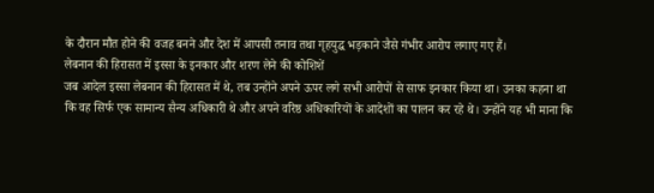के दौरान मौत होने की वजह बनने और देश में आपसी तनाव तथा गृहयुद्ध भड़काने जैसे गंभीर आरोप लगाए गए हैं।
लेबनान की हिरासत में इस्सा के इनकार और शरण लेने की कोशिशें
जब आदेल इस्सा लेबनान की हिरासत में थे, तब उन्होंने अपने ऊपर लगे सभी आरोपों से साफ इनकार किया था। उनका कहना था कि वह सिर्फ एक सामान्य सैन्य अधिकारी थे और अपने वरिष्ठ अधिकारियों के आदेशों का पालन कर रहे थे। उन्होंने यह भी माना कि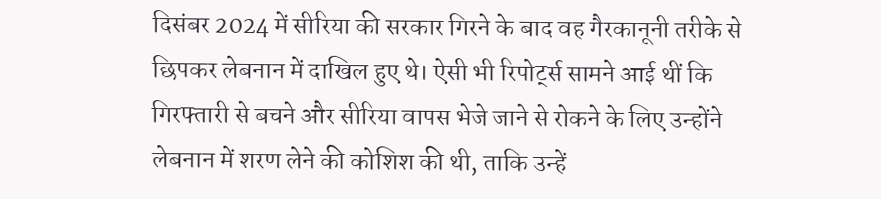दिसंबर 2024 में सीरिया की सरकार गिरने के बाद वह गैरकानूनी तरीके से छिपकर लेबनान में दाखिल हुए थे। ऐसी भी रिपोर्ट्स सामने आई थीं कि गिरफ्तारी से बचने और सीरिया वापस भेजे जाने से रोकने के लिए उन्होंने लेबनान में शरण लेने की कोशिश की थी, ताकि उन्हें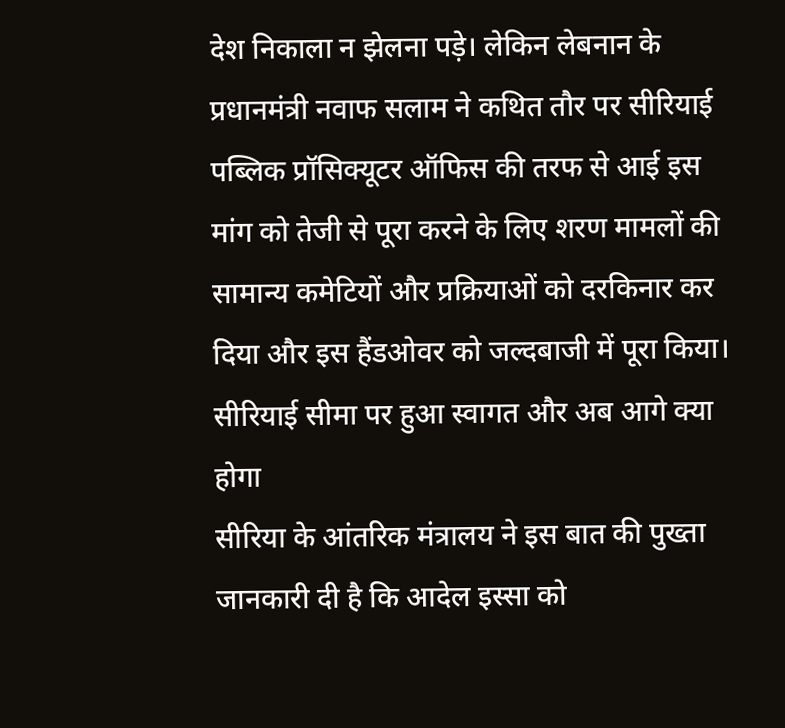देश निकाला न झेलना पड़े। लेकिन लेबनान के प्रधानमंत्री नवाफ सलाम ने कथित तौर पर सीरियाई पब्लिक प्रॉसिक्यूटर ऑफिस की तरफ से आई इस मांग को तेजी से पूरा करने के लिए शरण मामलों की सामान्य कमेटियों और प्रक्रियाओं को दरकिनार कर दिया और इस हैंडओवर को जल्दबाजी में पूरा किया।
सीरियाई सीमा पर हुआ स्वागत और अब आगे क्या होगा
सीरिया के आंतरिक मंत्रालय ने इस बात की पुख्ता जानकारी दी है कि आदेल इस्सा को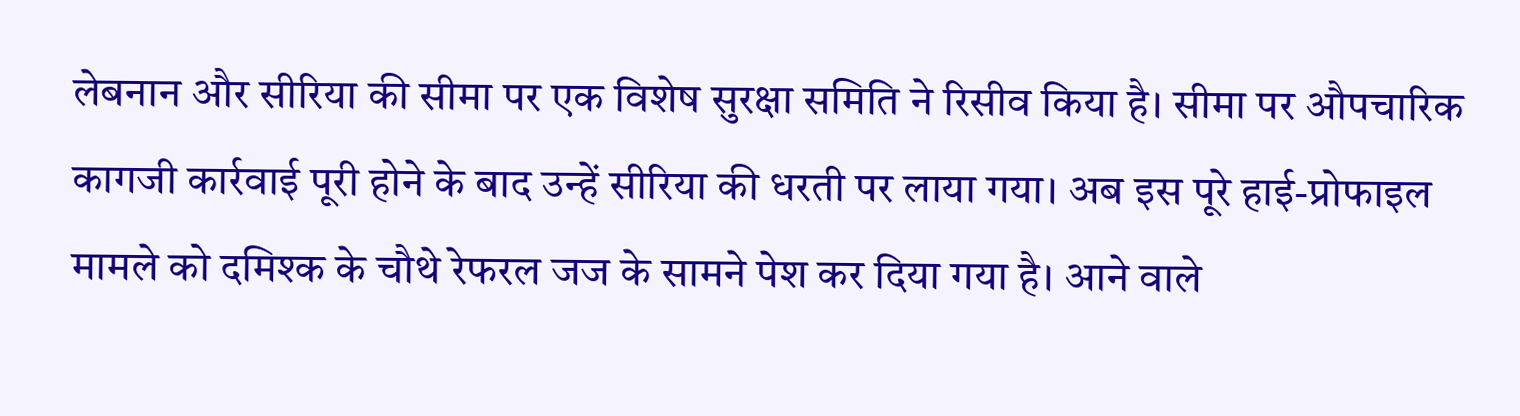लेबनान और सीरिया की सीमा पर एक विशेष सुरक्षा समिति ने रिसीव किया है। सीमा पर औपचारिक कागजी कार्रवाई पूरी होने के बाद उन्हें सीरिया की धरती पर लाया गया। अब इस पूरे हाई-प्रोफाइल मामले को दमिश्क के चौथे रेफरल जज के सामने पेश कर दिया गया है। आने वाले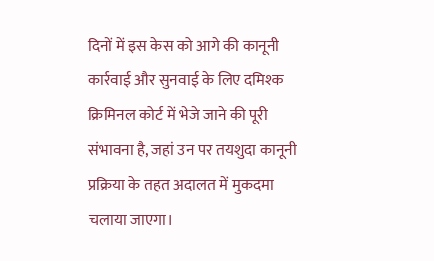दिनों में इस केस को आगे की कानूनी कार्रवाई और सुनवाई के लिए दमिश्क क्रिमिनल कोर्ट में भेजे जाने की पूरी संभावना है, जहां उन पर तयशुदा कानूनी प्रक्रिया के तहत अदालत में मुकदमा चलाया जाएगा।